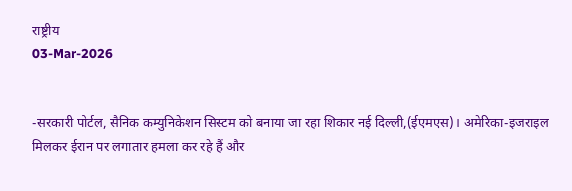राष्ट्रीय
03-Mar-2026


-सरकारी पोर्टल, सैनिक कम्युनिकेशन सिस्टम को बनाया जा रहा शिकार नई दिल्ली,(ईएमएस)। अमेरिका-इजराइल मिलकर ईरान पर लगातार हमला कर रहे हैं और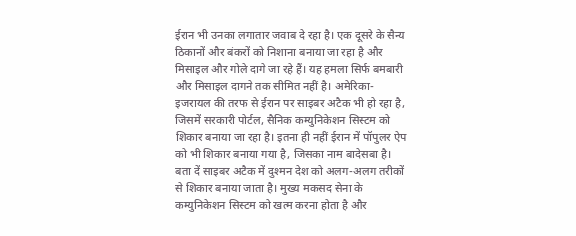ईरान भी उनका लगातार जवाब दे रहा है। एक दूसरे के सैन्य ठिकानों और बंकरों को निशाना बनाया जा रहा है और मिसाइल और गोले दागे जा रहे हैं। यह हमला सिर्फ बमबारी और मिसाइल दागने तक सीमित नहीं है। अमेरिका-इजरायल की तरफ से ईरान पर साइबर अटैक भी हो रहा है, जिसमें सरकारी पोर्टल, सैनिक कम्युनिकेशन सिस्टम को शिकार बनाया जा रहा है। इतना ही नहीं ईरान में पॉपुलर ऐप को भी शिकार बनाया गया है, जिसका नाम बादेसबा है। बता दें साइबर अटैक में दुश्मन देश को अलग-अलग तरीकों से शिकार बनाया जाता है। मुख्य मकसद सेना के कम्युनिकेशन सिस्टम को खत्म करना होता है और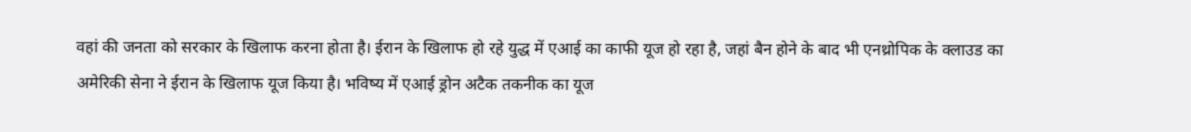वहां की जनता को सरकार के खिलाफ करना होता है। ईरान के खिलाफ हो रहे युद्ध में एआई का काफी यूज हो रहा है, जहां बैन होने के बाद भी एनथ्रोपिक के क्लाउड का अमेरिकी सेना ने ईरान के खिलाफ यूज किया है। भविष्य में एआई ड्रोन अटैक तकनीक का यूज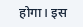होगा। इस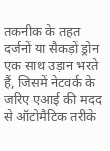तकनीक के तहत दर्जनों या सैकड़ों ड्रोन एक साथ उड़ान भरते हैं, जिसमें नेटवर्क के जरिए एआई की मदद से ऑटोमैटिक तरीके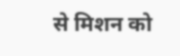से मिशन को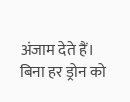अंजाम देते हैं। बिना हर ड्रोन को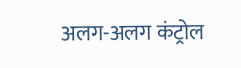अलग-अलग कंट्रोल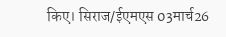किए। सिराज/ईएमएस 03मार्च26